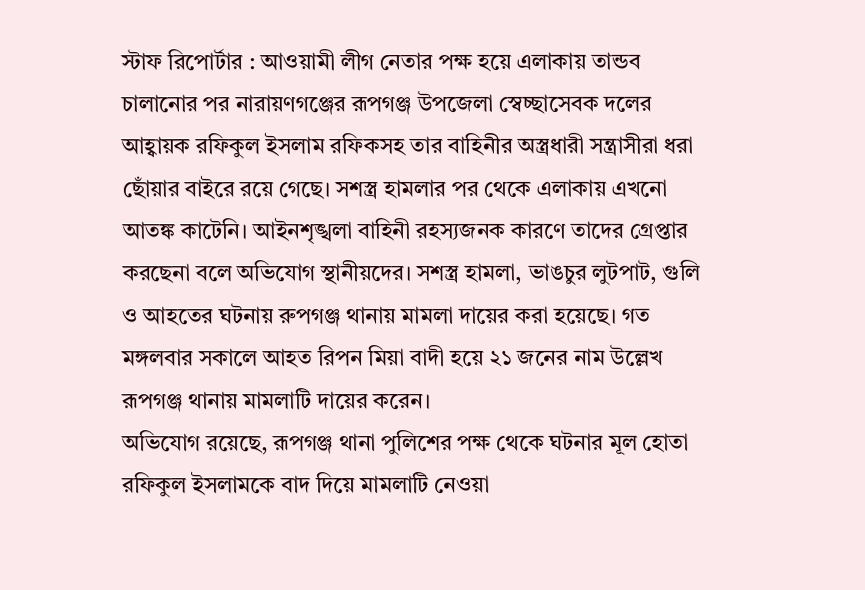স্টাফ রিপোর্টার : আওয়ামী লীগ নেতার পক্ষ হয়ে এলাকায় তান্ডব চালানোর পর নারায়ণগঞ্জের রূপগঞ্জ উপজেলা স্বেচ্ছাসেবক দলের আহ্বায়ক রফিকুল ইসলাম রফিকসহ তার বাহিনীর অস্ত্রধারী সন্ত্রাসীরা ধরা ছোঁয়ার বাইরে রয়ে গেছে। সশস্ত্র হামলার পর থেকে এলাকায় এখনো আতঙ্ক কাটেনি। আইনশৃঙ্খলা বাহিনী রহস্যজনক কারণে তাদের গ্রেপ্তার করছেনা বলে অভিযোগ স্থানীয়দের। সশস্ত্র হামলা, ভাঙচুর লুটপাট, গুলি ও আহতের ঘটনায় রুপগঞ্জ থানায় মামলা দায়ের করা হয়েছে। গত মঙ্গলবার সকালে আহত রিপন মিয়া বাদী হয়ে ২১ জনের নাম উল্লেখ রূপগঞ্জ থানায় মামলাটি দায়ের করেন।
অভিযোগ রয়েছে, রূপগঞ্জ থানা পুলিশের পক্ষ থেকে ঘটনার মূল হোতা রফিকুল ইসলামকে বাদ দিয়ে মামলাটি নেওয়া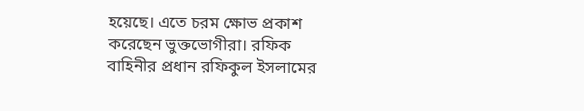হয়েছে। এতে চরম ক্ষোভ প্রকাশ করেছেন ভুক্তভোগীরা। রফিক বাহিনীর প্রধান রফিকুল ইসলামের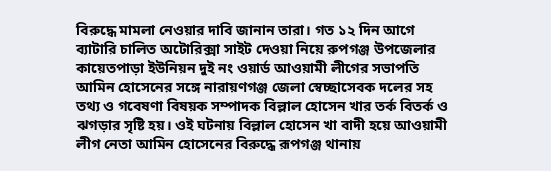বিরুদ্ধে মামলা নেওয়ার দাবি জানান তারা। গত ১২ দিন আগে ব্যাটারি চালিত অটোরিক্সা সাইট দেওয়া নিয়ে রুপগঞ্জ উপজেলার কায়েতপাড়া ইউনিয়ন দুই নং ওয়ার্ড আওয়ামী লীগের সভাপতি আমিন হোসেনের সঙ্গে নারায়ণগঞ্জ জেলা স্বেচ্ছাসেবক দলের সহ তথ্য ও গবেষণা বিষয়ক সম্পাদক বিল্লাল হোসেন খার তর্ক বিতর্ক ও ঝগড়ার সৃষ্টি হয়। ওই ঘটনায় বিল্লাল হোসেন খা বাদী হয়ে আওয়ামী লীগ নেতা আমিন হোসেনের বিরুদ্ধে রূপগঞ্জ থানায়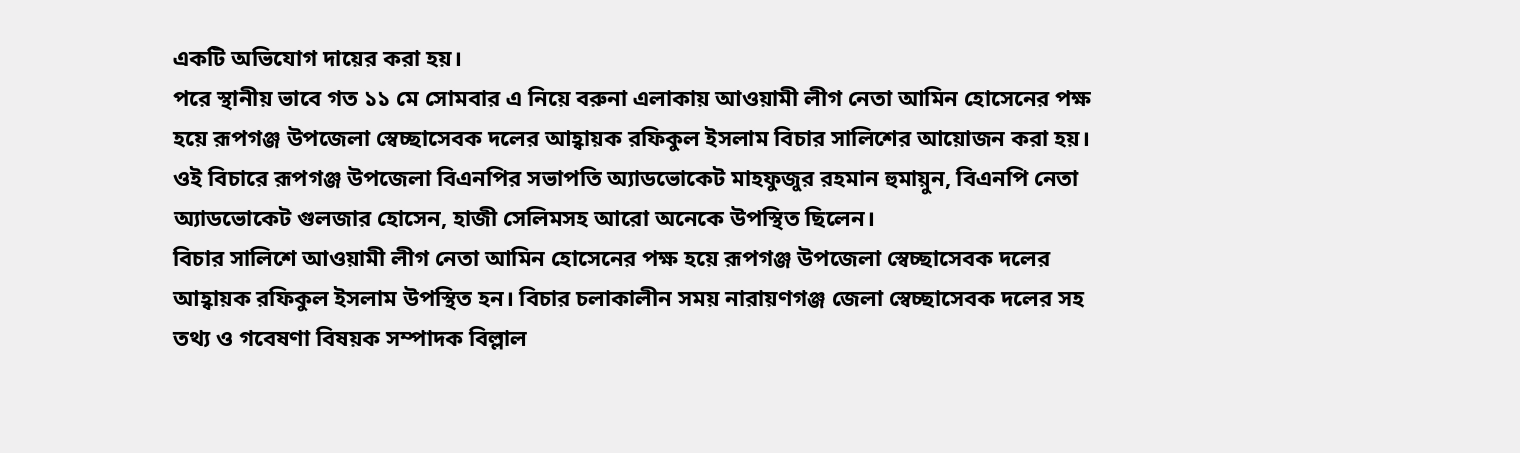একটি অভিযোগ দায়ের করা হয়।
পরে স্থানীয় ভাবে গত ১১ মে সোমবার এ নিয়ে বরুনা এলাকায় আওয়ামী লীগ নেতা আমিন হোসেনের পক্ষ হয়ে রূপগঞ্জ উপজেলা স্বেচ্ছাসেবক দলের আহ্বায়ক রফিকুল ইসলাম বিচার সালিশের আয়োজন করা হয়। ওই বিচারে রূপগঞ্জ উপজেলা বিএনপির সভাপতি অ্যাডভোকেট মাহফুজুর রহমান হুমায়ুন, বিএনপি নেতা অ্যাডভোকেট গুলজার হোসেন, হাজী সেলিমসহ আরো অনেকে উপস্থিত ছিলেন।
বিচার সালিশে আওয়ামী লীগ নেতা আমিন হোসেনের পক্ষ হয়ে রূপগঞ্জ উপজেলা স্বেচ্ছাসেবক দলের আহ্বায়ক রফিকুল ইসলাম উপস্থিত হন। বিচার চলাকালীন সময় নারায়ণগঞ্জ জেলা স্বেচ্ছাসেবক দলের সহ তথ্য ও গবেষণা বিষয়ক সম্পাদক বিল্লাল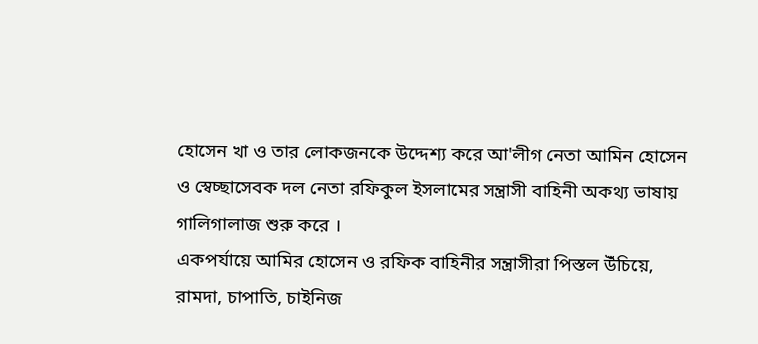হোসেন খা ও তার লোকজনকে উদ্দেশ্য করে আ'লীগ নেতা আমিন হোসেন ও স্বেচ্ছাসেবক দল নেতা রফিকুল ইসলামের সন্ত্রাসী বাহিনী অকথ্য ভাষায় গালিগালাজ শুরু করে ।
একপর্যায়ে আমির হোসেন ও রফিক বাহিনীর সন্ত্রাসীরা পিস্তল উঁচিয়ে, রামদা, চাপাতি, চাইনিজ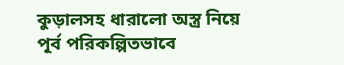কুড়ালসহ ধারালো অস্ত্র নিয়ে পূর্ব পরিকল্পিতভাবে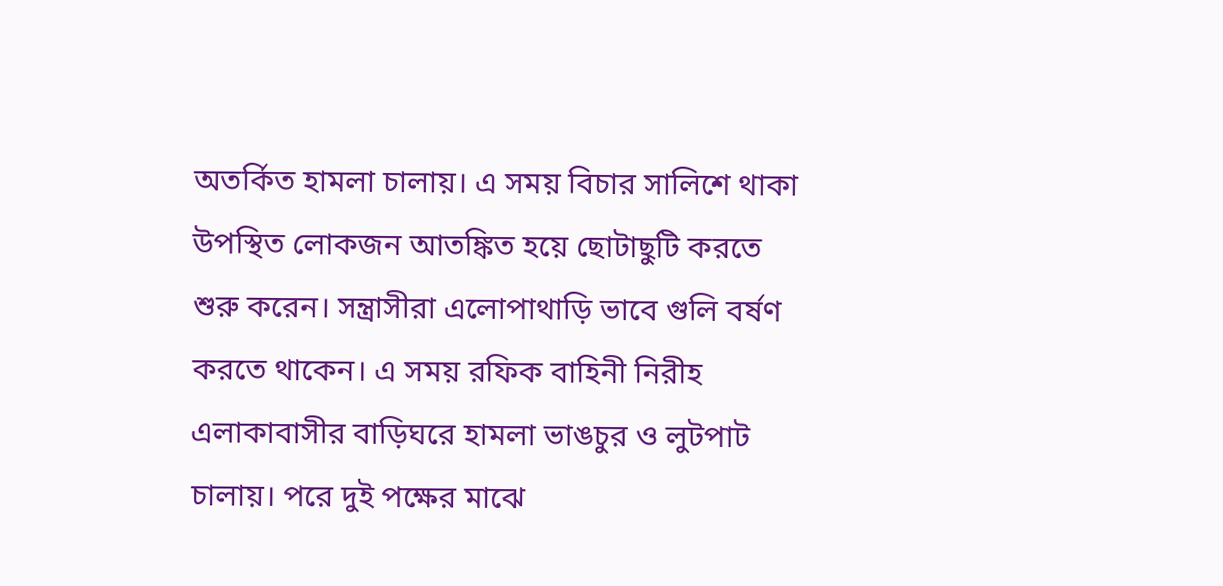অতর্কিত হামলা চালায়। এ সময় বিচার সালিশে থাকা উপস্থিত লোকজন আতঙ্কিত হয়ে ছোটাছুটি করতে শুরু করেন। সন্ত্রাসীরা এলোপাথাড়ি ভাবে গুলি বর্ষণ করতে থাকেন। এ সময় রফিক বাহিনী নিরীহ এলাকাবাসীর বাড়িঘরে হামলা ভাঙচুর ও লুটপাট চালায়। পরে দুই পক্ষের মাঝে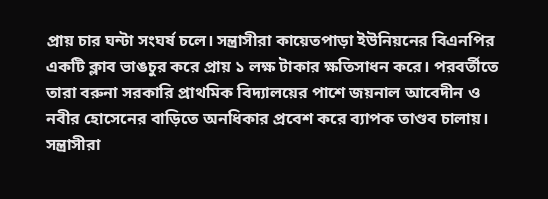প্রায় চার ঘন্টা সংঘর্ষ চলে। সন্ত্রাসীরা কায়েতপাড়া ইউনিয়নের বিএনপির একটি ক্লাব ভাঙচুর করে প্রায় ১ লক্ষ টাকার ক্ষতিসাধন করে। পরবর্তীতে তারা বরুনা সরকারি প্রাথমিক বিদ্যালয়ের পাশে জয়নাল আবেদীন ও নবীর হোসেনের বাড়িতে অনধিকার প্রবেশ করে ব্যাপক তাণ্ডব চালায়। সন্ত্রাসীরা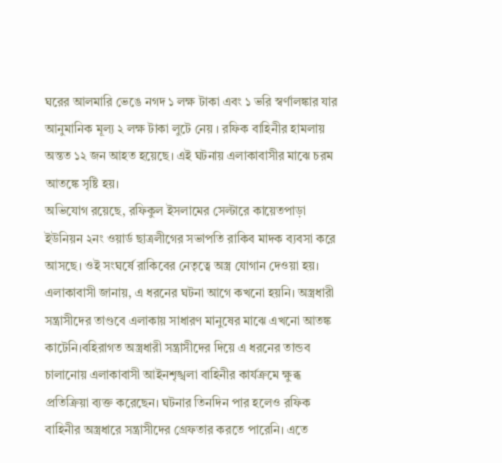ঘরের আলমারি ভেঙে নগদ ১ লক্ষ টাকা এবং ১ ভরি স্বর্ণালঙ্কার যার আনুমানিক মূল্য ২ লক্ষ টাকা লুটে নেয় । রফিক বাহিনীর হামলায় অন্তত ১২ জন আহত হয়েছে। এই ঘটনায় এলাকাবাসীর মাঝে চরম আতঙ্কে সৃষ্টি হয়।
অভিযোগ রয়েছে, রফিকুল ইসলামের সেল্টারে কায়েতপাড়া ইউনিয়ন ২নং ওয়ার্ড ছাত্রলীগের সভাপতি রাকিব মাদক ব্যবসা করে আসছে। ওই সংঘর্ষে রাকিবের নেতৃত্বে অস্ত্র যোগান দেওয়া হয়। এলাকাবাসী জানায়, এ ধরনের ঘটনা আগে কখনো হয়নি। অস্ত্রধারী সন্ত্রাসীদের তাণ্ডবে এলাকায় সাধারণ মানুষের মাঝে এখনো আতঙ্ক কাটেনি।বহিরাগত অস্ত্রধারী সন্ত্রাসীদের দিয়ে এ ধরনের তান্ডব চালানোয় এলাকাবাসী আইনশৃঙ্খলা বাহিনীর কার্যক্রমে ক্ষুব্ধ প্রতিক্রিয়া ব্যক্ত করেছেন। ঘটনার তিনদিন পার হলেও রফিক বাহিনীর অস্ত্রধারে সন্ত্রাসীদের গ্রেফতার করতে পারেনি। এতে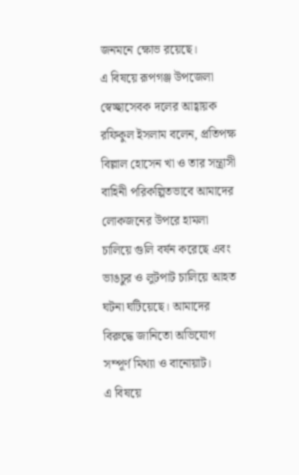জনমনে ক্ষোভ রয়েছে।
এ বিষয়ে রূপগঞ্জ উপজেলা স্বেচ্ছাসেবক দলের আহ্বায়ক রফিকুল ইসলাম বলেন, প্রতিপক্ষ বিল্লাল হোসেন খা ও তার সন্ত্রাসী বাহিনী পরিকল্পিতভাবে আমাদের লোকজনের উপরে হামলা চালিয়ে গুলি বর্ষন করেছে এবং ভাঙচুর ও লুটপাট চালিয়ে আহত ঘটনা ঘটিয়েছে। আমাদের বিরুদ্ধে জানিতো অভিযোগ সম্পূর্ণ মিথ্যা ও বানোয়াট।
এ বিষয়ে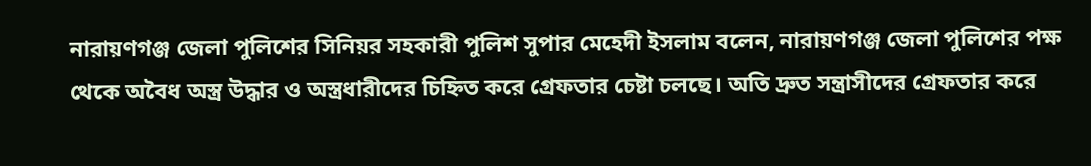নারায়ণগঞ্জ জেলা পুলিশের সিনিয়র সহকারী পুলিশ সুপার মেহেদী ইসলাম বলেন, নারায়ণগঞ্জ জেলা পুলিশের পক্ষ থেকে অবৈধ অস্ত্র উদ্ধার ও অস্ত্রধারীদের চিহ্নিত করে গ্রেফতার চেষ্টা চলছে। অতি দ্রুত সন্ত্রাসীদের গ্রেফতার করে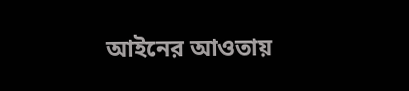আইনের আওতায়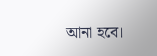আনা হবে।